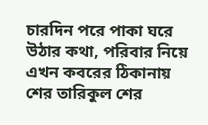চারদিন পরে পাকা ঘরে উঠার কথা, পরিবার নিয়ে এখন কবরের ঠিকানায় শের তারিকুল শের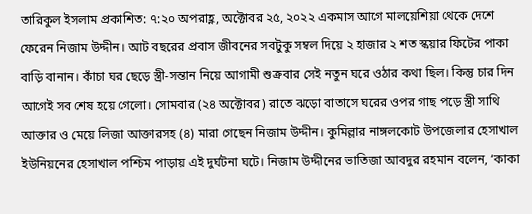তারিকুল ইসলাম প্রকাশিত: ৭:২০ অপরাহ্ণ, অক্টোবর ২৫, ২০২২ একমাস আগে মালয়েশিয়া থেকে দেশে ফেরেন নিজাম উদ্দীন। আট বছরের প্রবাস জীবনের সবটুকু সম্বল দিয়ে ২ হাজার ২ শত স্কয়ার ফিটের পাকা বাড়ি বানান। কাঁচা ঘর ছেড়ে স্ত্রী-সন্তান নিয়ে আগামী শুক্রবার সেই নতুন ঘরে ওঠার কথা ছিল। কিন্তু চার দিন আগেই সব শেষ হয়ে গেলো। সোমবার (২৪ অক্টোবর) রাতে ঝড়ো বাতাসে ঘরের ওপর গাছ পড়ে স্ত্রী সাথি আক্তার ও মেয়ে লিজা আক্তারসহ (৪) মারা গেছেন নিজাম উদ্দীন। কুমিল্লার নাঙ্গলকোট উপজেলার হেসাখাল ইউনিয়নের হেসাখাল পশ্চিম পাড়ায় এই দুর্ঘটনা ঘটে। নিজাম উদ্দীনের ভাতিজা আবদুর রহমান বলেন, ‘কাকা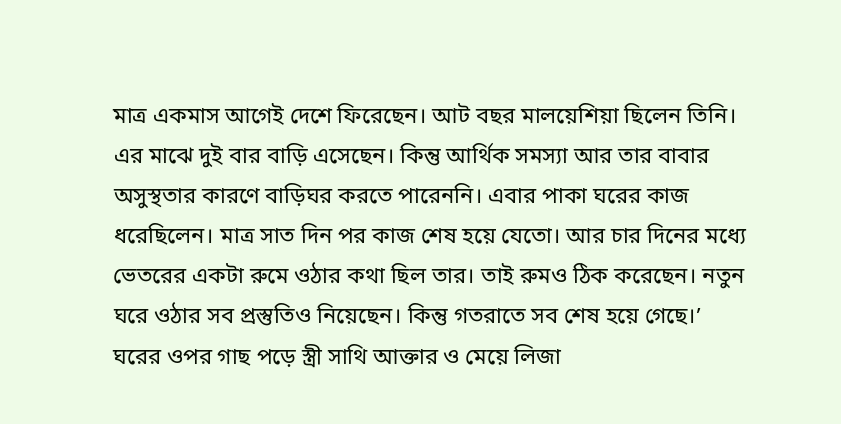মাত্র একমাস আগেই দেশে ফিরেছেন। আট বছর মালয়েশিয়া ছিলেন তিনি। এর মাঝে দুই বার বাড়ি এসেছেন। কিন্তু আর্থিক সমস্যা আর তার বাবার অসুস্থতার কারণে বাড়িঘর করতে পারেননি। এবার পাকা ঘরের কাজ ধরেছিলেন। মাত্র সাত দিন পর কাজ শেষ হয়ে যেতো। আর চার দিনের মধ্যে ভেতরের একটা রুমে ওঠার কথা ছিল তার। তাই রুমও ঠিক করেছেন। নতুন ঘরে ওঠার সব প্রস্তুতিও নিয়েছেন। কিন্তু গতরাতে সব শেষ হয়ে গেছে।’ ঘরের ওপর গাছ পড়ে স্ত্রী সাথি আক্তার ও মেয়ে লিজা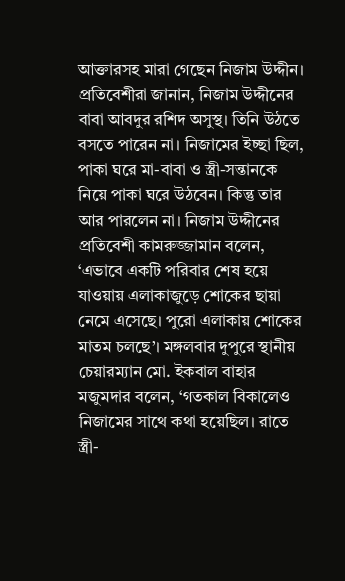আক্তারসহ মারা গেছেন নিজাম উদ্দীন। প্রতিবেশীরা জানান, নিজাম উদ্দীনের বাবা আবদুর রশিদ অসুস্থ। তিনি উঠতে বসতে পারেন না। নিজামের ইচ্ছা ছিল, পাকা ঘরে মা-বাবা ও স্ত্রী-সন্তানকে নিয়ে পাকা ঘরে উঠবেন। কিন্তু তার আর পারলেন না। নিজাম উদ্দীনের প্রতিবেশী কামরুজ্জামান বলেন, ‘এভাবে একটি পরিবার শেষ হয়ে যাওয়ায় এলাকাজুড়ে শোকের ছায়া নেমে এসেছে। পুরো এলাকায় শোকের মাতম চলছে’। মঙ্গলবার দুপুরে স্থানীয় চেয়ারম্যান মো. ইকবাল বাহার মজুমদার বলেন, ‘গতকাল বিকালেও নিজামের সাথে কথা হয়েছিল। রাতে স্ত্রী-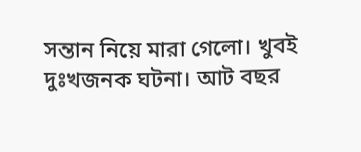সন্তান নিয়ে মারা গেলো। খুবই দুঃখজনক ঘটনা। আট বছর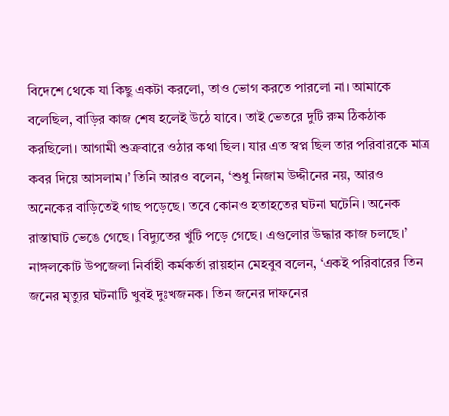বিদেশে থেকে যা কিছু একটা করলো, তাও ভোগ করতে পারলো না। আমাকে বলেছিল, বাড়ির কাজ শেষ হলেই উঠে যাবে। তাই ভেতরে দুটি রুম ঠিকঠাক করছিলো। আগামী শুক্রবারে ওঠার কথা ছিল। যার এত স্বপ্ন ছিল তার পরিবারকে মাত্র কবর দিয়ে আসলাম।’ তিনি আরও বলেন, ‘শুধু নিজাম উদ্দীনের নয়, আরও অনেকের বাড়িতেই গাছ পড়েছে। তবে কোনও হতাহতের ঘটনা ঘটেনি। অনেক রাস্তাঘাট ভেঙে গেছে। বিদ্যুতের খুঁটি পড়ে গেছে। এগুলোর উদ্ধার কাজ চলছে।’ নাঙ্গলকোট উপজেলা নির্বাহী কর্মকর্তা রায়হান মেহবুব বলেন, ‘একই পরিবারের তিন জনের মৃত্যুর ঘটনাটি খুবই দুঃখজনক। তিন জনের দাফনের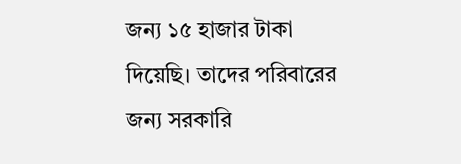জন্য ১৫ হাজার টাকা দিয়েছি। তাদের পরিবারের জন্য সরকারি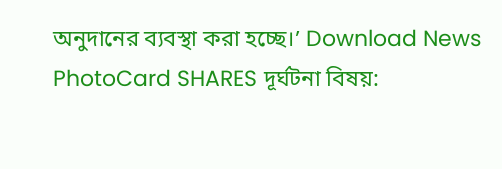অনুদানের ব্যবস্থা করা হচ্ছে।’ Download News PhotoCard SHARES দূর্ঘটনা বিষয়: